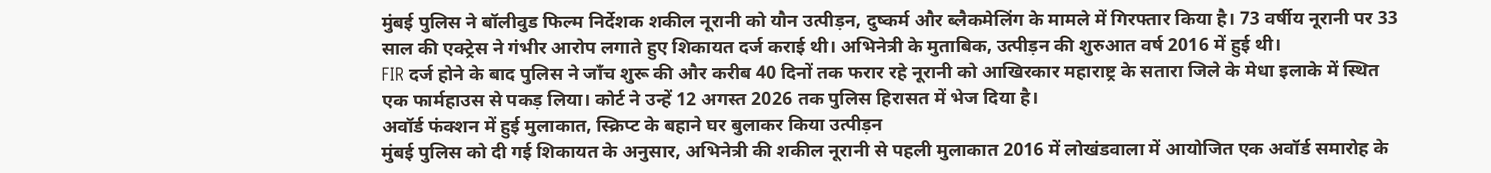मुंबई पुलिस ने बॉलीवुड फिल्म निर्देशक शकील नूरानी को यौन उत्पीड़न, दुष्कर्म और ब्लैकमेलिंग के मामले में गिरफ्तार किया है। 73 वर्षीय नूरानी पर 33 साल की एक्ट्रेस ने गंभीर आरोप लगाते हुए शिकायत दर्ज कराई थी। अभिनेत्री के मुताबिक, उत्पीड़न की शुरुआत वर्ष 2016 में हुई थी।
FIR दर्ज होने के बाद पुलिस ने जाँच शुरू की और करीब 40 दिनों तक फरार रहे नूरानी को आखिरकार महाराष्ट्र के सतारा जिले के मेधा इलाके में स्थित एक फार्महाउस से पकड़ लिया। कोर्ट ने उन्हें 12 अगस्त 2026 तक पुलिस हिरासत में भेज दिया है।
अवॉर्ड फंक्शन में हुई मुलाकात, स्क्रिप्ट के बहाने घर बुलाकर किया उत्पीड़न
मुंबई पुलिस को दी गई शिकायत के अनुसार, अभिनेत्री की शकील नूरानी से पहली मुलाकात 2016 में लोखंडवाला में आयोजित एक अवॉर्ड समारोह के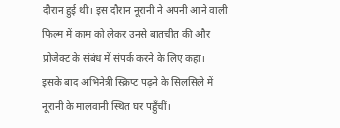दौरान हुई थी। इस दौरान नूरानी ने अपनी आने वाली फिल्म में काम को लेकर उनसे बातचीत की और प्रोजेक्ट के संबंध में संपर्क करने के लिए कहा।
इसके बाद अभिनेत्री स्क्रिप्ट पढ़ने के सिलसिले में नूरानी के मालवानी स्थित घर पहुँचीं।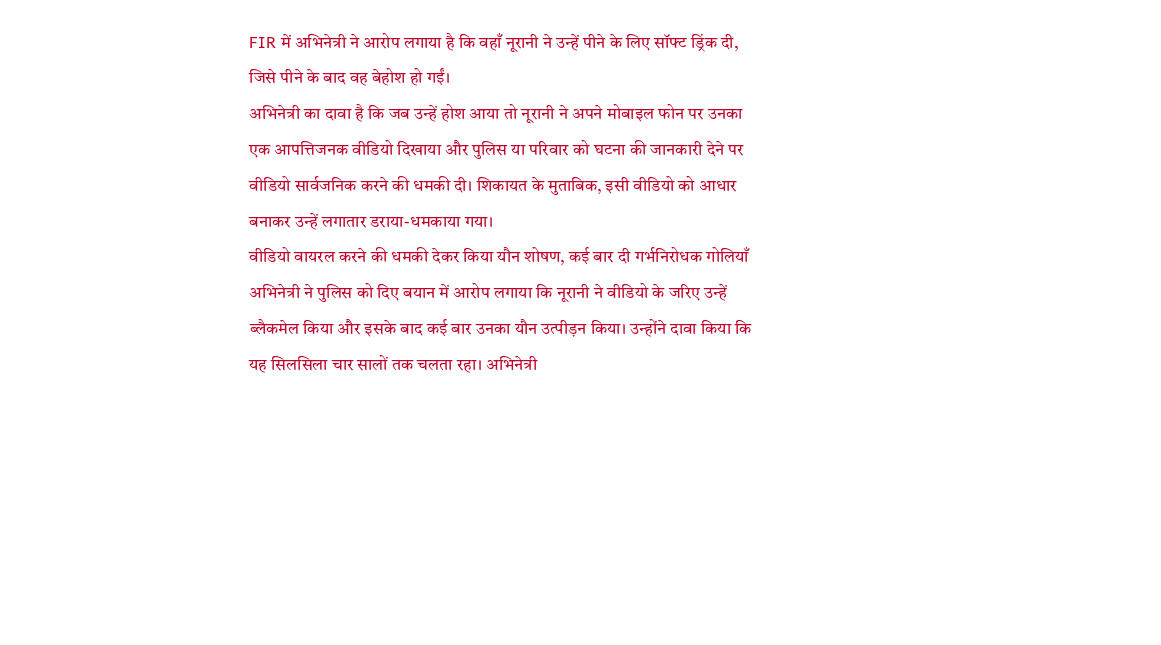FIR में अभिनेत्री ने आरोप लगाया है कि वहाँ नूरानी ने उन्हें पीने के लिए सॉफ्ट ड्रिंक दी, जिसे पीने के बाद वह बेहोश हो गईं।
अभिनेत्री का दावा है कि जब उन्हें होश आया तो नूरानी ने अपने मोबाइल फोन पर उनका एक आपत्तिजनक वीडियो दिखाया और पुलिस या परिवार को घटना की जानकारी देने पर वीडियो सार्वजनिक करने की धमकी दी। शिकायत के मुताबिक, इसी वीडियो को आधार बनाकर उन्हें लगातार डराया-धमकाया गया।
वीडियो वायरल करने की धमकी देकर किया यौन शोषण, कई बार दी गर्भनिरोधक गोलियाँ
अभिनेत्री ने पुलिस को दिए बयान में आरोप लगाया कि नूरानी ने वीडियो के जरिए उन्हें ब्लैकमेल किया और इसके बाद कई बार उनका यौन उत्पीड़न किया। उन्होंने दावा किया कि यह सिलसिला चार सालों तक चलता रहा। अभिनेत्री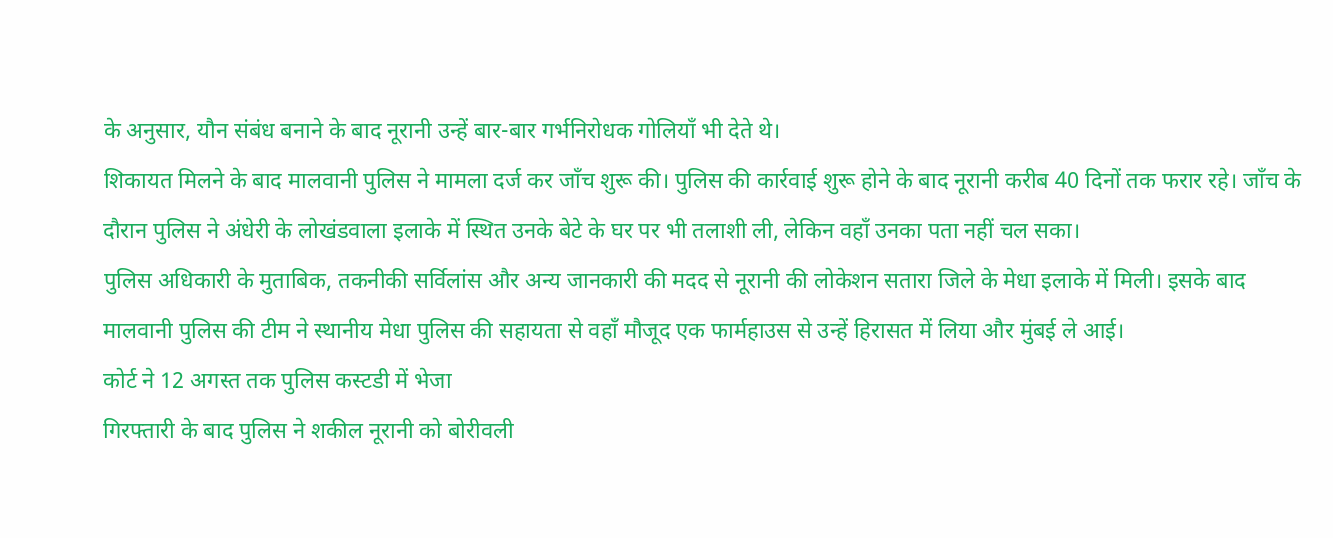के अनुसार, यौन संबंध बनाने के बाद नूरानी उन्हें बार-बार गर्भनिरोधक गोलियाँ भी देते थे।
शिकायत मिलने के बाद मालवानी पुलिस ने मामला दर्ज कर जाँच शुरू की। पुलिस की कार्रवाई शुरू होने के बाद नूरानी करीब 40 दिनों तक फरार रहे। जाँच के दौरान पुलिस ने अंधेरी के लोखंडवाला इलाके में स्थित उनके बेटे के घर पर भी तलाशी ली, लेकिन वहाँ उनका पता नहीं चल सका।
पुलिस अधिकारी के मुताबिक, तकनीकी सर्विलांस और अन्य जानकारी की मदद से नूरानी की लोकेशन सतारा जिले के मेधा इलाके में मिली। इसके बाद मालवानी पुलिस की टीम ने स्थानीय मेधा पुलिस की सहायता से वहाँ मौजूद एक फार्महाउस से उन्हें हिरासत में लिया और मुंबई ले आई।
कोर्ट ने 12 अगस्त तक पुलिस कस्टडी में भेजा
गिरफ्तारी के बाद पुलिस ने शकील नूरानी को बोरीवली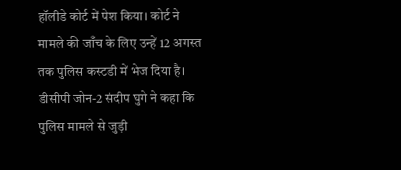हॉलीडे कोर्ट में पेश किया। कोर्ट ने मामले की जाँच के लिए उन्हें 12 अगस्त तक पुलिस कस्टडी में भेज दिया है। डीसीपी जोन-2 संदीप घुगे ने कहा कि पुलिस मामले से जुड़ी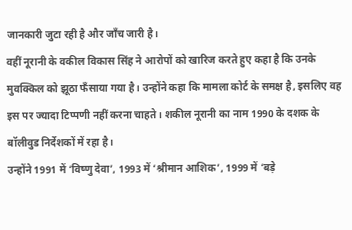जानकारी जुटा रही है और जाँच जारी है।
वहीं नूरानी के वकील विकास सिंह ने आरोपों को खारिज करते हुए कहा है कि उनके मुवक्किल को झूठा फँसाया गया है। उन्होंने कहा कि मामला कोर्ट के समक्ष है, इसलिए वह इस पर ज्यादा टिप्पणी नहीं करना चाहते। शकील नूरानी का नाम 1990 के दशक के बॉलीवुड निर्देशकों में रहा है।
उन्होंने 1991 में ‘विष्णु देवा’, 1993 में ‘श्रीमान आशिक’, 1999 में ‘बड़े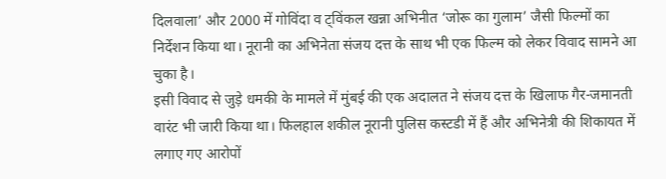दिलवाला’ और 2000 में गोविंदा व ट्विंकल खन्ना अभिनीत ‘जोरू का गुलाम’ जैसी फिल्मों का निर्देशन किया था। नूरानी का अभिनेता संजय दत्त के साथ भी एक फिल्म को लेकर विवाद सामने आ चुका है।
इसी विवाद से जुड़े धमकी के मामले में मुंबई की एक अदालत ने संजय दत्त के खिलाफ गैर-जमानती वारंट भी जारी किया था। फिलहाल शकील नूरानी पुलिस कस्टडी में हैं और अभिनेत्री की शिकायत में लगाए गए आरोपों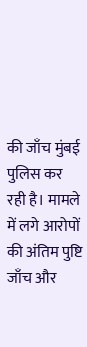की जाँच मुंबई पुलिस कर रही है। मामले में लगे आरोपों की अंतिम पुष्टि जाँच और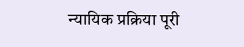न्यायिक प्रक्रिया पूरी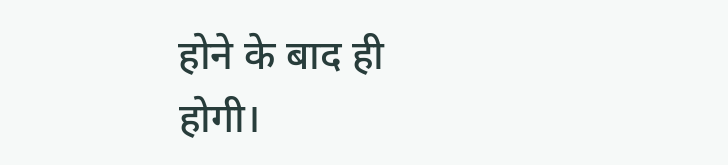होने के बाद ही होगी।